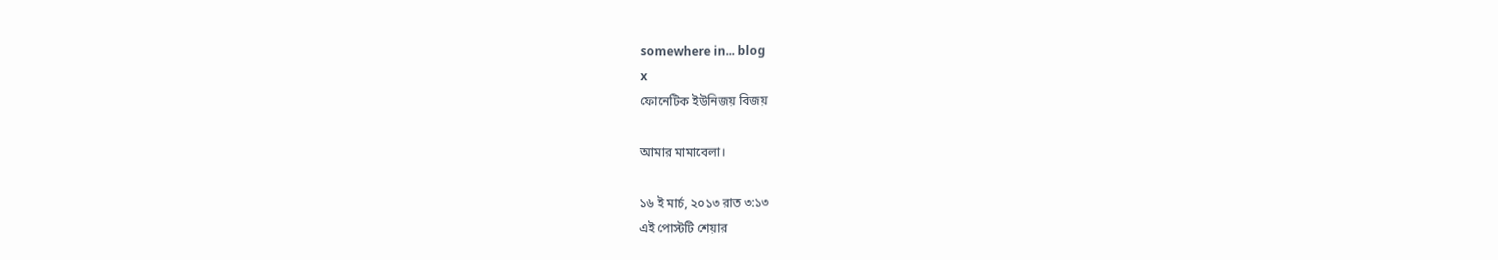somewhere in... blog
x
ফোনেটিক ইউনিজয় বিজয়

আমার মামাবেলা।

১৬ ই মার্চ, ২০১৩ রাত ৩:১৩
এই পোস্টটি শেয়ার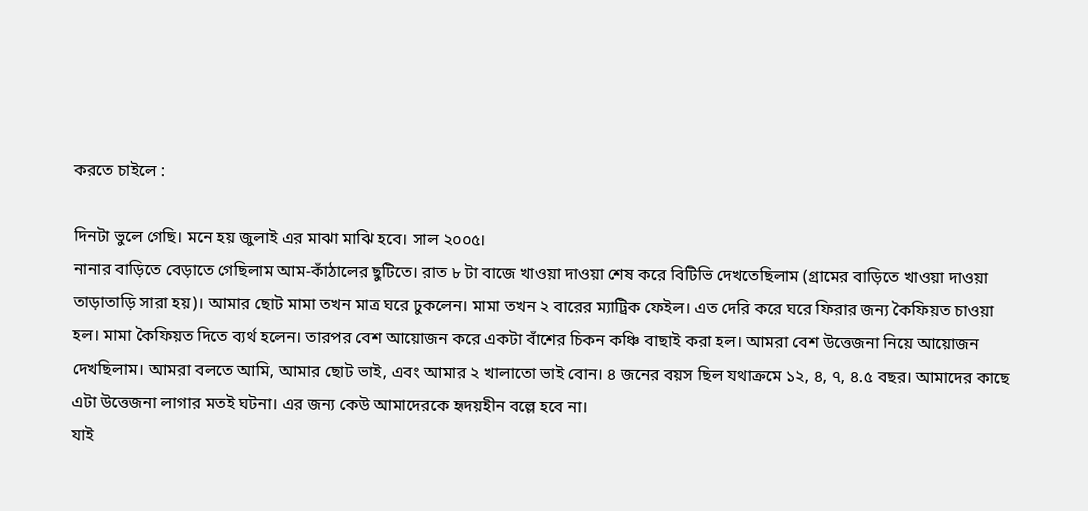করতে চাইলে :

দিনটা ভুলে গেছি। মনে হয় জুলাই এর মাঝা মাঝি হবে। সাল ২০০৫।
নানার বাড়িতে বেড়াতে গেছিলাম আম-কাঁঠালের ছুটিতে। রাত ৮ টা বাজে খাওয়া দাওয়া শেষ করে বিটিভি দেখতেছিলাম (গ্রামের বাড়িতে খাওয়া দাওয়া তাড়াতাড়ি সারা হয়)। আমার ছোট মামা তখন মাত্র ঘরে ঢুকলেন। মামা তখন ২ বারের ম্যাট্রিক ফেইল। এত দেরি করে ঘরে ফিরার জন্য কৈফিয়ত চাওয়া হল। মামা কৈফিয়ত দিতে ব্যর্থ হলেন। তারপর বেশ আয়োজন করে একটা বাঁশের চিকন কঞ্চি বাছাই করা হল। আমরা বেশ উত্তেজনা নিয়ে আয়োজন দেখছিলাম। আমরা বলতে আমি, আমার ছোট ভাই, এবং আমার ২ খালাতো ভাই বোন। ৪ জনের বয়স ছিল যথাক্রমে ১২, ৪, ৭, ৪.৫ বছর। আমাদের কাছে এটা উত্তেজনা লাগার মতই ঘটনা। এর জন্য কেউ আমাদেরকে হৃদয়হীন বল্লে হবে না।
যাই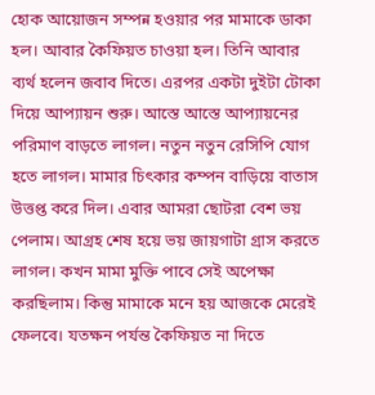হোক আয়োজন সম্পন্ন হওয়ার পর মামাকে ডাকা হল। আবার কৈফিয়ত চাওয়া হল। তিনি আবার ব্যর্থ হলেন জবাব দিতে। এরপর একটা দুইটা টোকা দিয়ে আপ্যায়ন শুরু। আস্তে আস্তে আপ্যায়নের পরিমাণ বাড়তে লাগল। নতুন নতুন রেসিপি যোগ হতে লাগল। মামার চিৎকার কম্পন বাড়িয়ে বাতাস উত্তপ্ত করে দিল। এবার আমরা ছোটরা বেশ ভয় পেলাম। আগ্রহ শেষ হয়ে ভয় জায়গাটা গ্রাস করতে লাগল। কখন মামা মুক্তি পাবে সেই অপেক্ষা করছিলাম। কিন্তু মামাকে মনে হয় আজকে মেরেই ফেলবে। যতক্ষন পর্যন্ত কৈফিয়ত না দিতে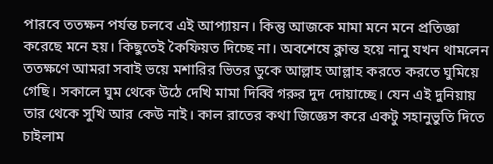পারবে ততক্ষন পর্যন্ত চলবে এই আপ্যায়ন। কিন্তু আজকে মামা মনে মনে প্রতিজ্ঞা করেছে মনে হয়। কিছুতেই কৈফিয়ত দিচ্ছে না। অবশেষে ক্লান্ত হয়ে নানু যখন থামলেন ততক্ষণে আমরা সবাই ভয়ে মশারির ভিতর ডুকে আল্লাহ আল্লাহ করতে করতে ঘুমিয়ে গেছি। সকালে ঘুম থেকে উঠে দেখি মামা দিব্বি গরুর দুদ দোয়াচ্ছে। যেন এই দুনিয়ায় তার থেকে সুখি আর কেউ নাই। কাল রাতের কথা জিজ্ঞেস করে একটু সহানুভুতি দিতে চাইলাম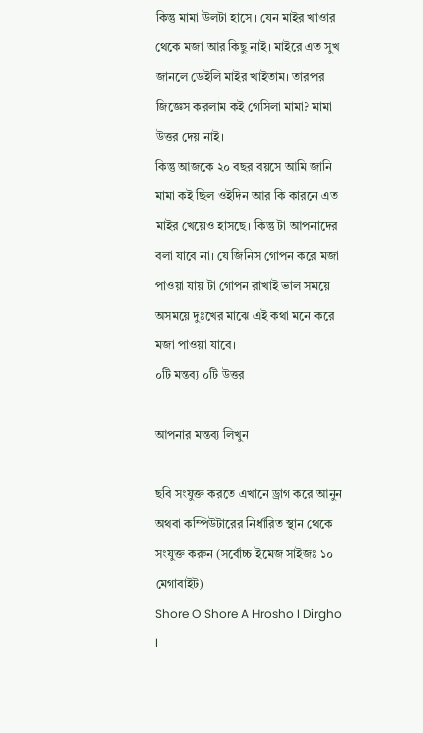কিন্তু মামা উলটা হাসে। যেন মাইর খাওার থেকে মজা আর কিছু নাই। মাইরে এত সুখ জানলে ডেইলি মাইর খাইতাম। তারপর জিজ্ঞেস করলাম কই গেসিলা মামা? মামা উত্তর দেয় নাই।
কিন্তু আজকে ২০ বছর বয়সে আমি জানি মামা কই ছিল ওইদিন আর কি কারনে এত মাইর খেয়েও হাসছে। কিন্তু টা আপনাদের বলা যাবে না। যে জিনিস গোপন করে মজা পাওয়া যায় টা গোপন রাখাই ভাল সময়ে অসময়ে দুঃখের মাঝে এই কথা মনে করে মজা পাওয়া যাবে।
০টি মন্তব্য ০টি উত্তর

আপনার মন্তব্য লিখুন

ছবি সংযুক্ত করতে এখানে ড্রাগ করে আনুন অথবা কম্পিউটারের নির্ধারিত স্থান থেকে সংযুক্ত করুন (সর্বোচ্চ ইমেজ সাইজঃ ১০ মেগাবাইট)
Shore O Shore A Hrosho I Dirgho I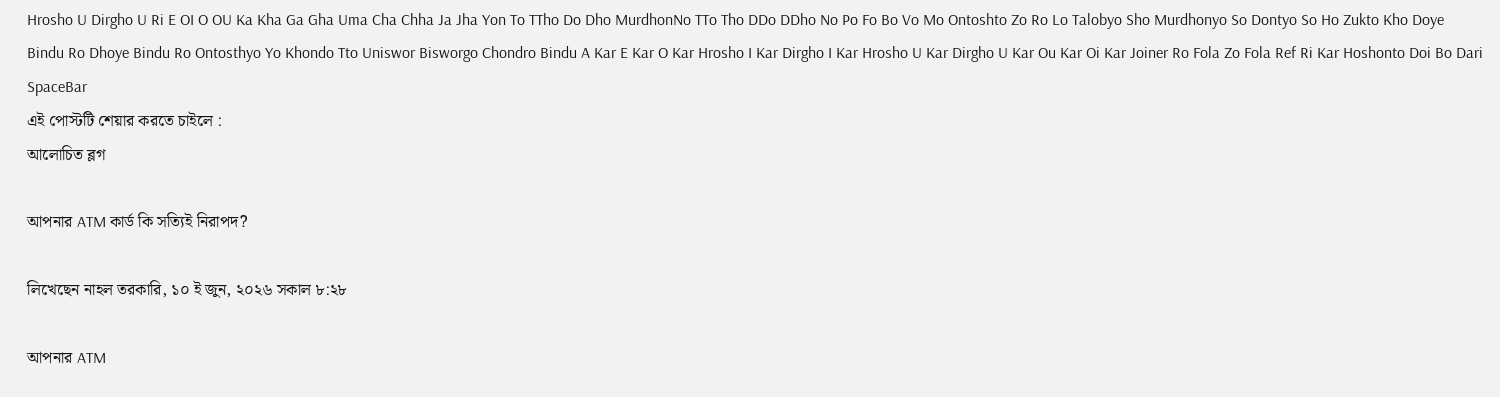Hrosho U Dirgho U Ri E OI O OU Ka Kha Ga Gha Uma Cha Chha Ja Jha Yon To TTho Do Dho MurdhonNo TTo Tho DDo DDho No Po Fo Bo Vo Mo Ontoshto Zo Ro Lo Talobyo Sho Murdhonyo So Dontyo So Ho Zukto Kho Doye Bindu Ro Dhoye Bindu Ro Ontosthyo Yo Khondo Tto Uniswor Bisworgo Chondro Bindu A Kar E Kar O Kar Hrosho I Kar Dirgho I Kar Hrosho U Kar Dirgho U Kar Ou Kar Oi Kar Joiner Ro Fola Zo Fola Ref Ri Kar Hoshonto Doi Bo Dari SpaceBar
এই পোস্টটি শেয়ার করতে চাইলে :
আলোচিত ব্লগ

আপনার ATM কার্ড কি সত্যিই নিরাপদ?

লিখেছেন নাহল তরকারি, ১০ ই জুন, ২০২৬ সকাল ৮:২৮

আপনার ATM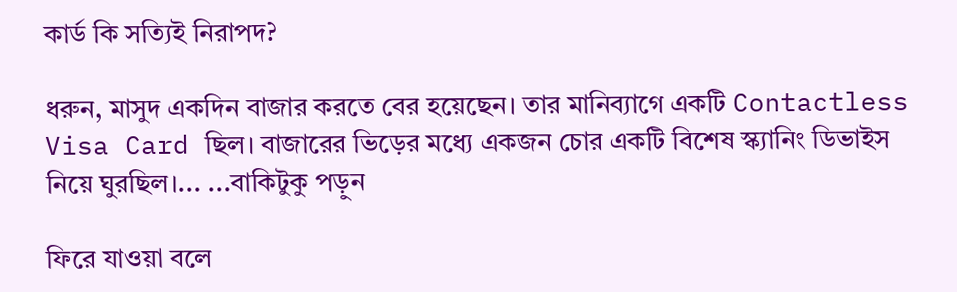কার্ড কি সত্যিই নিরাপদ?

ধরুন, মাসুদ একদিন বাজার করতে বের হয়েছেন। তার মানিব্যাগে একটি Contactless Visa Card ছিল। বাজারের ভিড়ের মধ্যে একজন চোর একটি বিশেষ স্ক্যানিং ডিভাইস নিয়ে ঘুরছিল।... ...বাকিটুকু পড়ুন

ফিরে যাওয়া বলে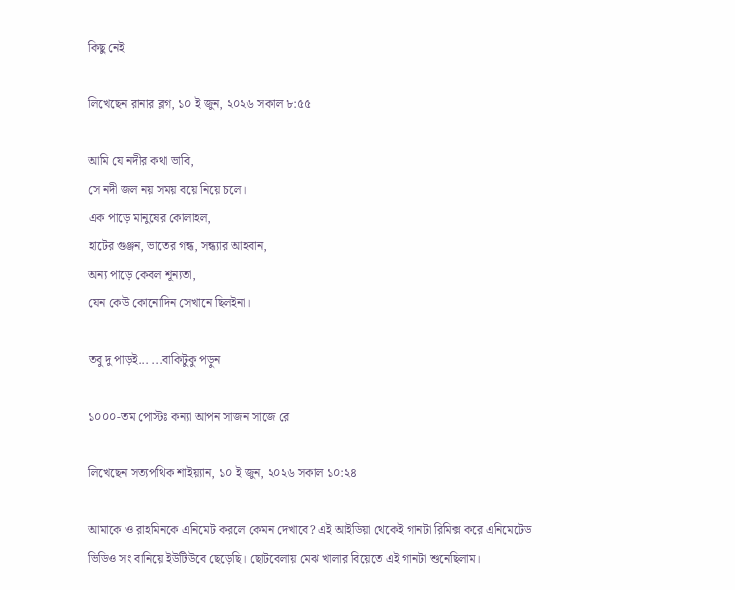কিছু নেই

লিখেছেন রানার ব্লগ, ১০ ই জুন, ২০২৬ সকাল ৮:৫৫

আমি যে নদীর কথা ভাবি,
সে নদী জল নয় সময় বয়ে নিয়ে চলে।
এক পাড়ে মানুষের কোলাহল,
হাটের গুঞ্জন, ভাতের গন্ধ, সন্ধ্যার আহবান,
অন্য পাড়ে কেবল শূন্যতা,
যেন কেউ কোনোদিন সেখানে ছিলইনা।

তবু দু পাড়ই... ...বাকিটুকু পড়ুন

১০০০-তম পোস্টঃ কন্যা আপন সাজন সাজে রে

লিখেছেন সত্যপথিক শাইয়্যান, ১০ ই জুন, ২০২৬ সকাল ১০:২৪

আমাকে ও রাহমিনকে এনিমেট করলে কেমন দেখাবে? এই আইডিয়া থেকেই গানটা রিমিক্স করে এনিমেটেড ভিডিও সং বানিয়ে ইউটিউবে ছেড়েছি। ছোটবেলায় মেঝ খালার বিয়েতে এই গানটা শুনেছিলাম।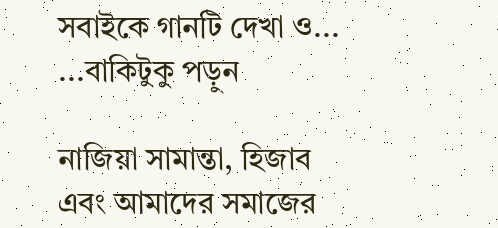সবাইকে গানটি দেখা ও... ...বাকিটুকু পড়ুন

নাজিয়া সামান্তা, হিজাব এবং আমাদের সমাজের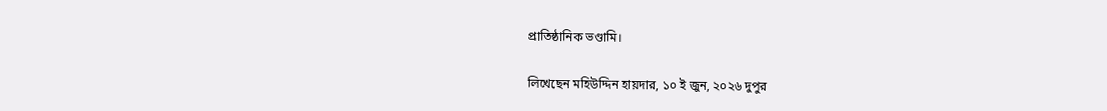প্রাতিষ্ঠানিক ভণ্ডামি।

লিখেছেন মহিউদ্দিন হায়দার, ১০ ই জুন, ২০২৬ দুপুর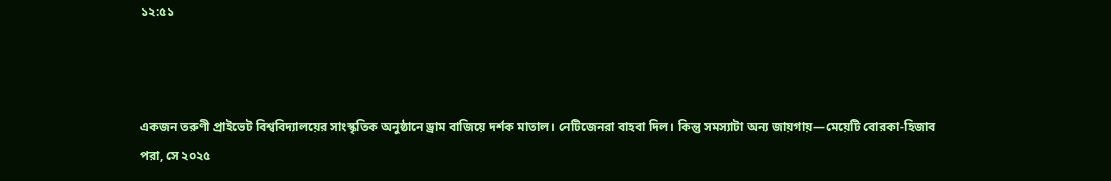১২:৫১



একজন তরুণী প্রাইভেট বিশ্ববিদ্যালয়ের সাংস্কৃতিক অনুষ্ঠানে ড্রাম বাজিয়ে দর্শক মাতাল। নেটিজেনরা বাহবা দিল। কিন্তু সমস্যাটা অন্য জায়গায়—মেয়েটি বোরকা-হিজাব পরা, সে ২০২৫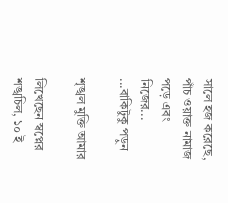সালে হজ করেছে, পাঁচ ওয়াক্ত নামাজ পড়ে এবং নিজের... ...বাকিটুকু পড়ুন

শৃঙ্খল মুক্তি আমার

লিখেছেন স্বপ্নের শঙ্খচিল, ১০ ই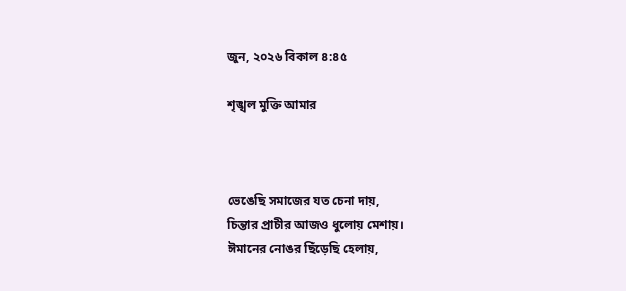জুন, ২০২৬ বিকাল ৪:৪৫

শৃঙ্খল মুক্তি আমার



ভেঙেছি সমাজের যত চেনা দায়,
চিন্তার প্রাচীর আজও ধুলোয় মেশায়।
ঈমানের নোঙর ছিঁড়েছি হেলায়,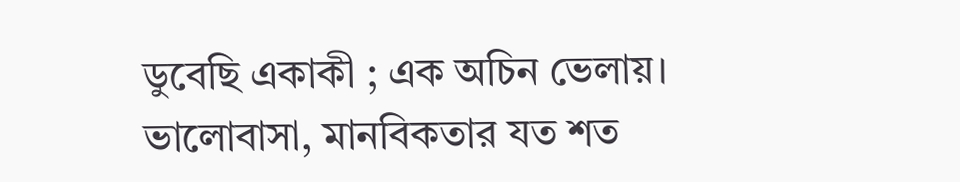ডুবেছি একাকী ; এক অচিন ভেলায়।
ভালোবাসা, মানবিকতার যত শত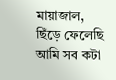মায়াজাল,
ছিঁড়ে ফেলেছি আমি সব কটা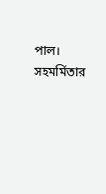পাল।
সহমর্মিতার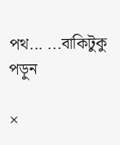পথ... ...বাকিটুকু পড়ুন

×